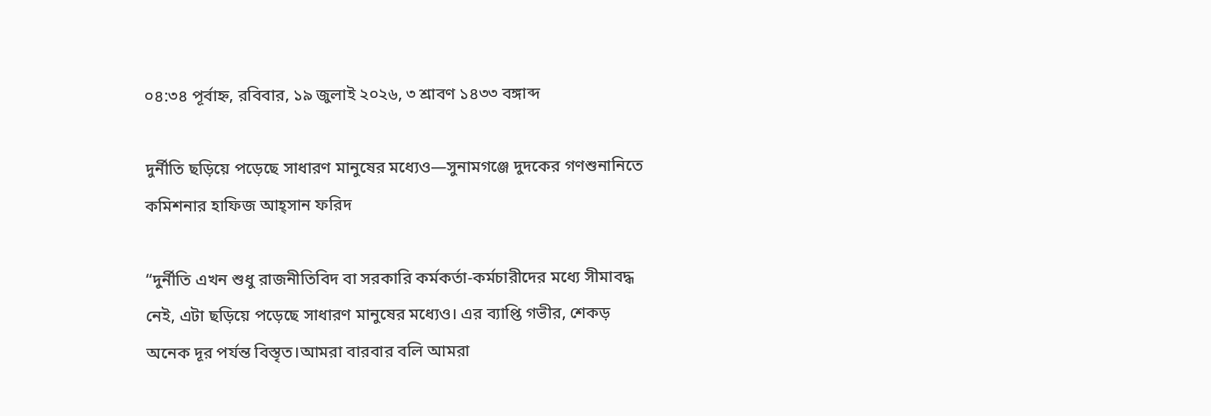০৪:৩৪ পূর্বাহ্ন, রবিবার, ১৯ জুলাই ২০২৬, ৩ শ্রাবণ ১৪৩৩ বঙ্গাব্দ

দুর্নীতি ছড়িয়ে পড়েছে সাধারণ মানুষের মধ্যেও—সুনামগঞ্জে দুদকের গণশুনানিতে কমিশনার হাফিজ আহ্সান ফরিদ

“দুর্নীতি এখন শুধু রাজনীতিবিদ বা সরকারি কর্মকর্তা-কর্মচারীদের মধ্যে সীমাবদ্ধ নেই, এটা ছড়িয়ে পড়েছে সাধারণ মানুষের মধ্যেও। এর ব্যাপ্তি গভীর, শেকড় অনেক দূর পর্যন্ত বিস্তৃত।আমরা বারবার বলি আমরা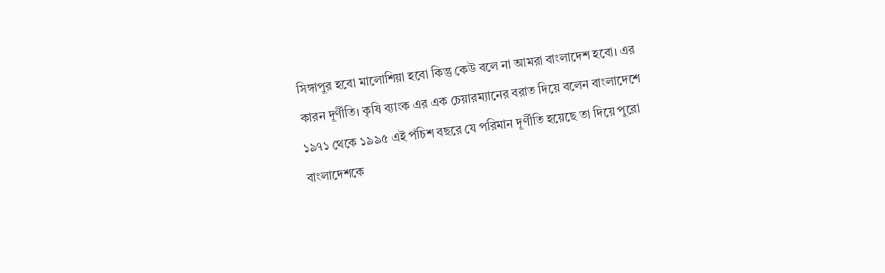সিঙ্গাপুর হবো মালোশিয়া হবো কিন্তু কেউ বলে না আমরা বাংলাদেশ হবো। এর কারন দূর্ণীতি। কৃষি ব্যাংক এর এক চেয়ারম্যানের বরাত দিয়ে বলেন বাংলাদেশে ১৯৭১ থেকে ১৯৯৫ এই পঁচিশ বছরে যে পরিমান দূর্ণীতি হয়েছে তা দিয়ে পুরো বাংলাদেশকে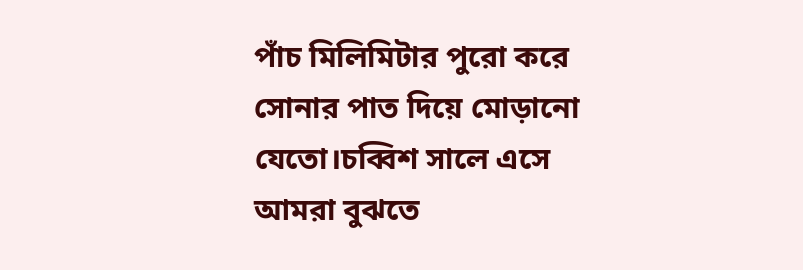পাঁচ মিলিমিটার পুরো করে সোনার পাত দিয়ে মোড়ানো যেতো।চব্বিশ সালে এসে আমরা বুঝতে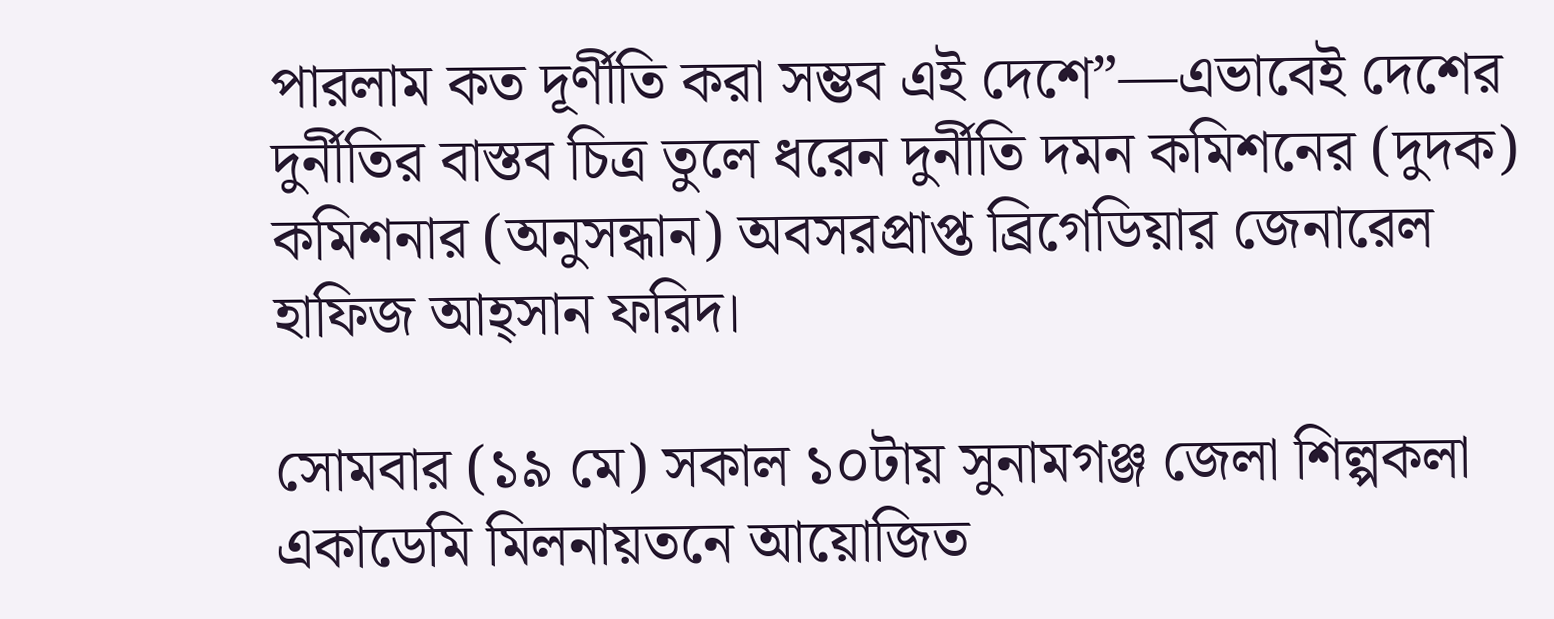পারলাম কত দূর্ণীতি করা সম্ভব এই দেশে”—এভাবেই দেশের দুর্নীতির বাস্তব চিত্র তুলে ধরেন দুর্নীতি দমন কমিশনের (দুদক) কমিশনার (অনুসন্ধান) অবসরপ্রাপ্ত ব্রিগেডিয়ার জেনারেল হাফিজ আহ্সান ফরিদ।

সোমবার (১৯ মে) সকাল ১০টায় সুনামগঞ্জ জেলা শিল্পকলা একাডেমি মিলনায়তনে আয়োজিত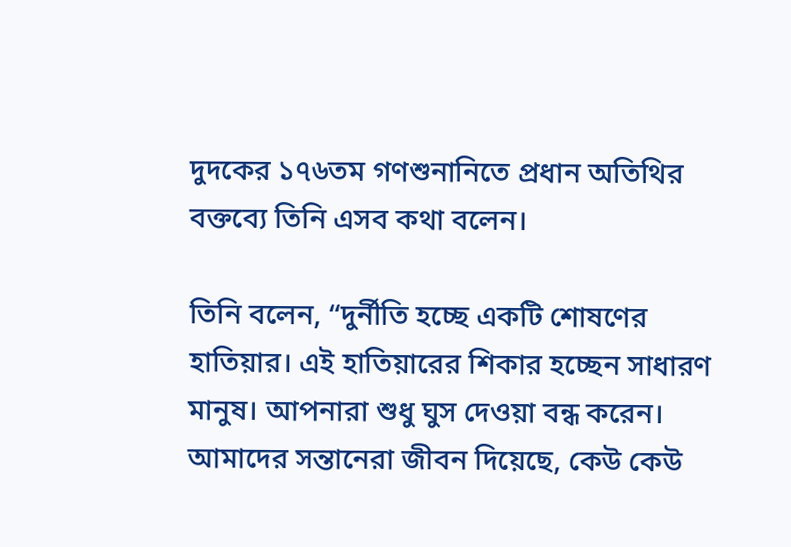দুদকের ১৭৬তম গণশুনানিতে প্রধান অতিথির বক্তব্যে তিনি এসব কথা বলেন।

তিনি বলেন, “দুর্নীতি হচ্ছে একটি শোষণের হাতিয়ার। এই হাতিয়ারের শিকার হচ্ছেন সাধারণ মানুষ। আপনারা শুধু ঘুস দেওয়া বন্ধ করেন। আমাদের সন্তানেরা জীবন দিয়েছে, কেউ কেউ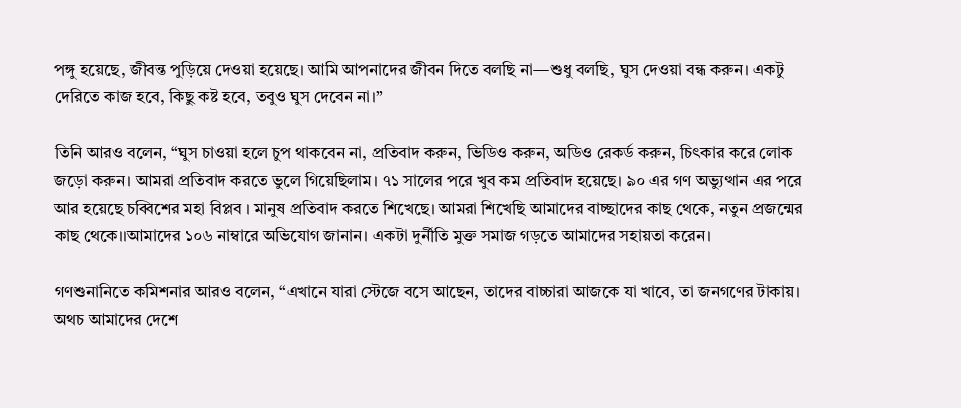পঙ্গু হয়েছে, জীবন্ত পুড়িয়ে দেওয়া হয়েছে। আমি আপনাদের জীবন দিতে বলছি না—শুধু বলছি, ঘুস দেওয়া বন্ধ করুন। একটু দেরিতে কাজ হবে, কিছু কষ্ট হবে, তবুও ঘুস দেবেন না।”

তিনি আরও বলেন, “ঘুস চাওয়া হলে চুপ থাকবেন না, প্রতিবাদ করুন, ভিডিও করুন, অডিও রেকর্ড করুন, চিৎকার করে লোক জড়ো করুন। আমরা প্রতিবাদ করতে ভুলে গিয়েছিলাম। ৭১ সালের পরে খুব কম প্রতিবাদ হয়েছে। ৯০ এর গণ অভ্যুত্থান এর পরে আর হয়েছে চব্বিশের মহা বিপ্লব । মানুষ প্রতিবাদ করতে শিখেছে। আমরা শিখেছি আমাদের বাচ্ছাদের কাছ থেকে, নতুন প্রজন্মের কাছ থেকে।।আমাদের ১০৬ নাম্বারে অভিযোগ জানান। একটা দুর্নীতি মুক্ত সমাজ গড়তে আমাদের সহায়তা করেন।

গণশুনানিতে কমিশনার আরও বলেন, “এখানে যারা স্টেজে বসে আছেন, তাদের বাচ্চারা আজকে যা খাবে, তা জনগণের টাকায়। অথচ আমাদের দেশে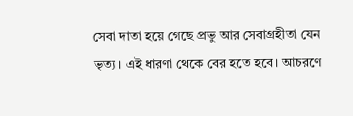সেবা দাতা হয়ে গেছে প্রভু আর সেবাগ্রহীতা যেন ভৃত্য। এই ধারণা থেকে বের হতে হবে। আচরণে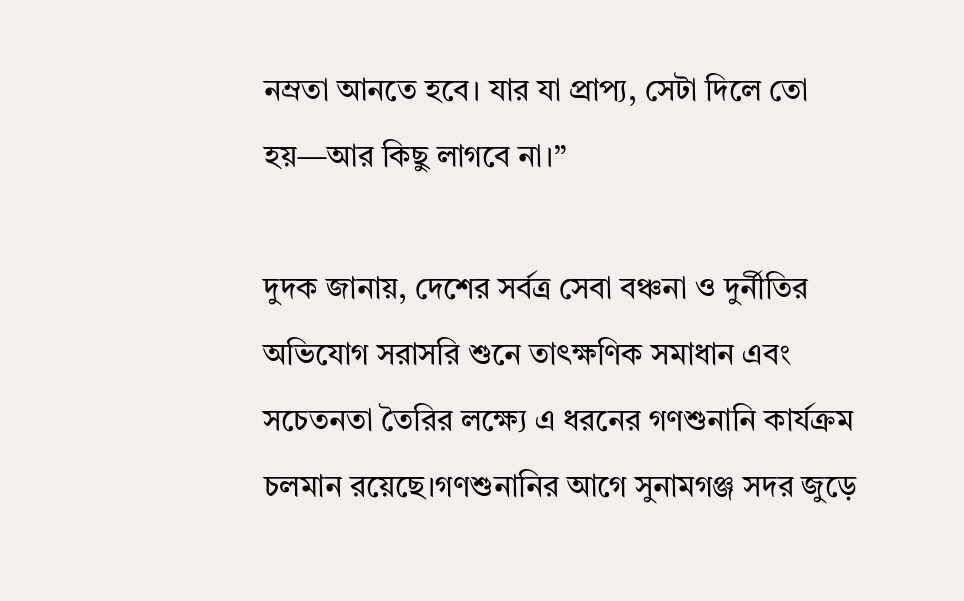নম্রতা আনতে হবে। যার যা প্রাপ্য, সেটা দিলে তো হয়—আর কিছু লাগবে না।”

দুদক জানায়, দেশের সর্বত্র সেবা বঞ্চনা ও দুর্নীতির অভিযোগ সরাসরি শুনে তাৎক্ষণিক সমাধান এবং সচেতনতা তৈরির লক্ষ্যে এ ধরনের গণশুনানি কার্যক্রম চলমান রয়েছে।গণশুনানির আগে সুনামগঞ্জ সদর জুড়ে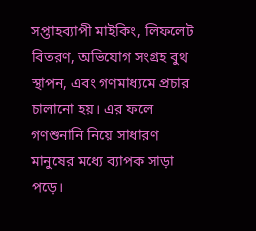সপ্তাহব্যাপী মাইকিং, লিফলেট বিতরণ, অভিযোগ সংগ্রহ বুথ স্থাপন, এবং গণমাধ্যমে প্রচার চালানো হয়। এর ফলে গণশুনানি নিয়ে সাধারণ মানুষের মধ্যে ব্যাপক সাড়া পড়ে।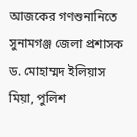আজকের গণশুনানিতে সুনামগঞ্জ জেলা প্রশাসক ড. মোহাম্মদ ইলিয়াস মিয়া, পুলিশ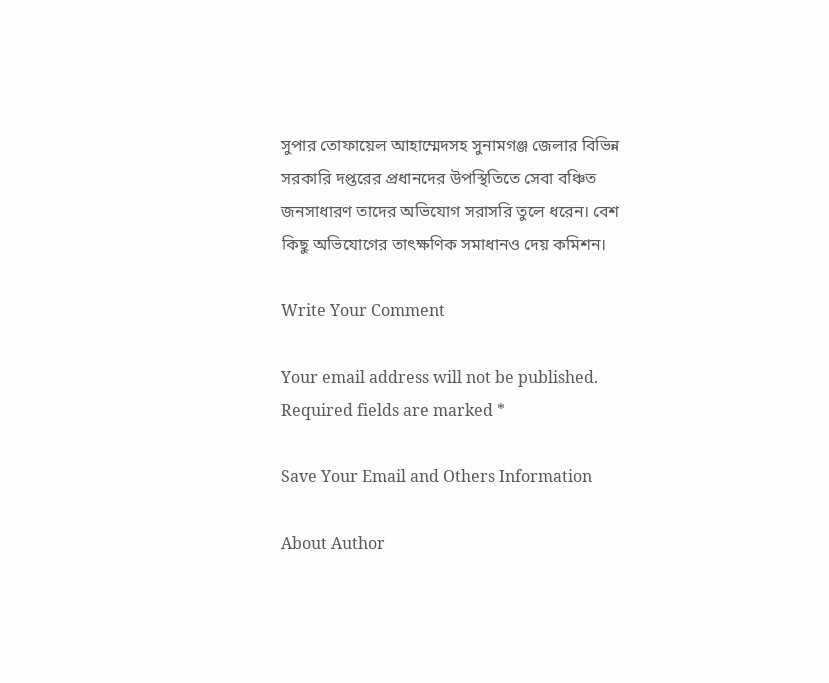সুপার তোফায়েল আহাম্মেদসহ সুনামগঞ্জ জেলার বিভিন্ন সরকারি দপ্তরের প্রধানদের উপস্থিতিতে সেবা বঞ্চিত জনসাধারণ তাদের অভিযোগ সরাসরি তুলে ধরেন। বেশ কিছু অভিযোগের তাৎক্ষণিক সমাধানও দেয় কমিশন।

Write Your Comment

Your email address will not be published. Required fields are marked *

Save Your Email and Others Information

About Author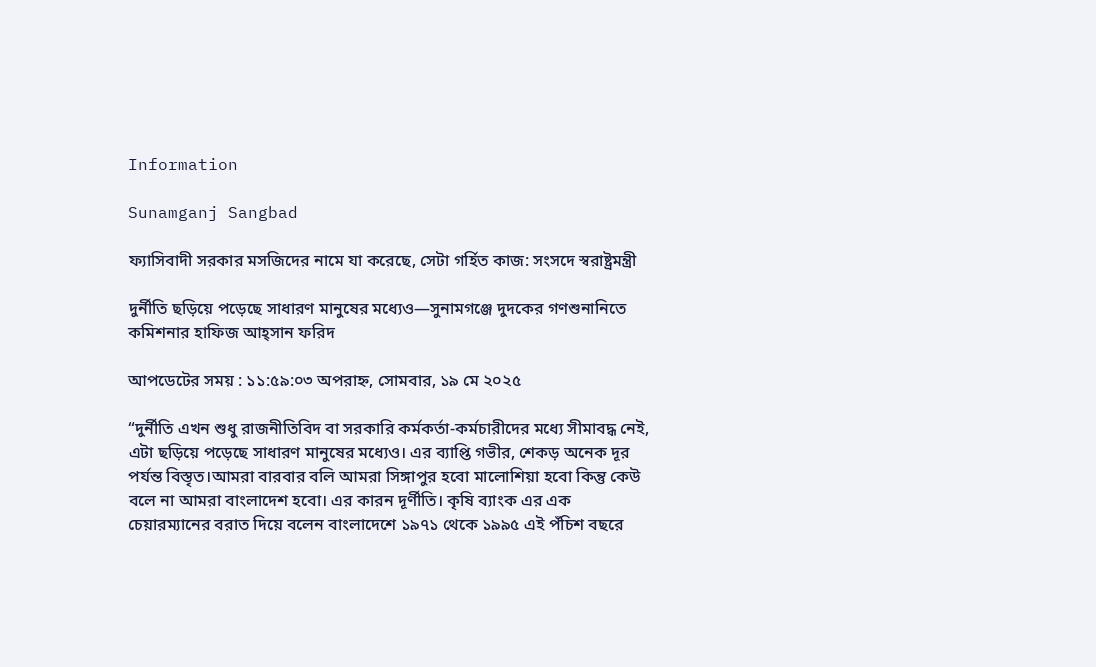Information

Sunamganj Sangbad

ফ্যাসিবাদী সরকার মসজিদের নামে যা করেছে, সেটা গর্হিত কাজ: সংসদে স্বরাষ্ট্রমন্ত্রী

দুর্নীতি ছড়িয়ে পড়েছে সাধারণ মানুষের মধ্যেও—সুনামগঞ্জে দুদকের গণশুনানিতে কমিশনার হাফিজ আহ্সান ফরিদ

আপডেটের সময় : ১১:৫৯:০৩ অপরাহ্ন, সোমবার, ১৯ মে ২০২৫

“দুর্নীতি এখন শুধু রাজনীতিবিদ বা সরকারি কর্মকর্তা-কর্মচারীদের মধ্যে সীমাবদ্ধ নেই, এটা ছড়িয়ে পড়েছে সাধারণ মানুষের মধ্যেও। এর ব্যাপ্তি গভীর, শেকড় অনেক দূর পর্যন্ত বিস্তৃত।আমরা বারবার বলি আমরা সিঙ্গাপুর হবো মালোশিয়া হবো কিন্তু কেউ বলে না আমরা বাংলাদেশ হবো। এর কারন দূর্ণীতি। কৃষি ব্যাংক এর এক চেয়ারম্যানের বরাত দিয়ে বলেন বাংলাদেশে ১৯৭১ থেকে ১৯৯৫ এই পঁচিশ বছরে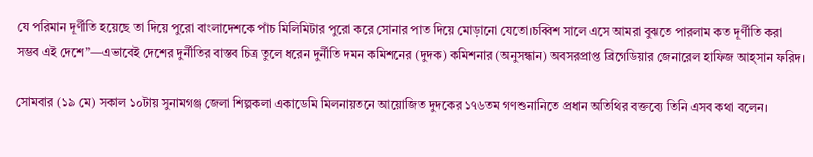যে পরিমান দূর্ণীতি হয়েছে তা দিয়ে পুরো বাংলাদেশকে পাঁচ মিলিমিটার পুরো করে সোনার পাত দিয়ে মোড়ানো যেতো।চব্বিশ সালে এসে আমরা বুঝতে পারলাম কত দূর্ণীতি করা সম্ভব এই দেশে”—এভাবেই দেশের দুর্নীতির বাস্তব চিত্র তুলে ধরেন দুর্নীতি দমন কমিশনের (দুদক) কমিশনার (অনুসন্ধান) অবসরপ্রাপ্ত ব্রিগেডিয়ার জেনারেল হাফিজ আহ্সান ফরিদ।

সোমবার (১৯ মে) সকাল ১০টায় সুনামগঞ্জ জেলা শিল্পকলা একাডেমি মিলনায়তনে আয়োজিত দুদকের ১৭৬তম গণশুনানিতে প্রধান অতিথির বক্তব্যে তিনি এসব কথা বলেন।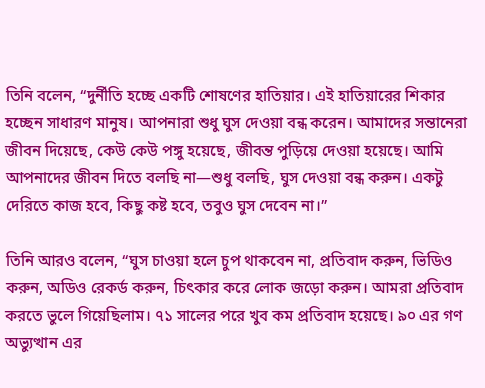তিনি বলেন, “দুর্নীতি হচ্ছে একটি শোষণের হাতিয়ার। এই হাতিয়ারের শিকার হচ্ছেন সাধারণ মানুষ। আপনারা শুধু ঘুস দেওয়া বন্ধ করেন। আমাদের সন্তানেরা জীবন দিয়েছে, কেউ কেউ পঙ্গু হয়েছে, জীবন্ত পুড়িয়ে দেওয়া হয়েছে। আমি আপনাদের জীবন দিতে বলছি না—শুধু বলছি, ঘুস দেওয়া বন্ধ করুন। একটু দেরিতে কাজ হবে, কিছু কষ্ট হবে, তবুও ঘুস দেবেন না।”

তিনি আরও বলেন, “ঘুস চাওয়া হলে চুপ থাকবেন না, প্রতিবাদ করুন, ভিডিও করুন, অডিও রেকর্ড করুন, চিৎকার করে লোক জড়ো করুন। আমরা প্রতিবাদ করতে ভুলে গিয়েছিলাম। ৭১ সালের পরে খুব কম প্রতিবাদ হয়েছে। ৯০ এর গণ অভ্যুত্থান এর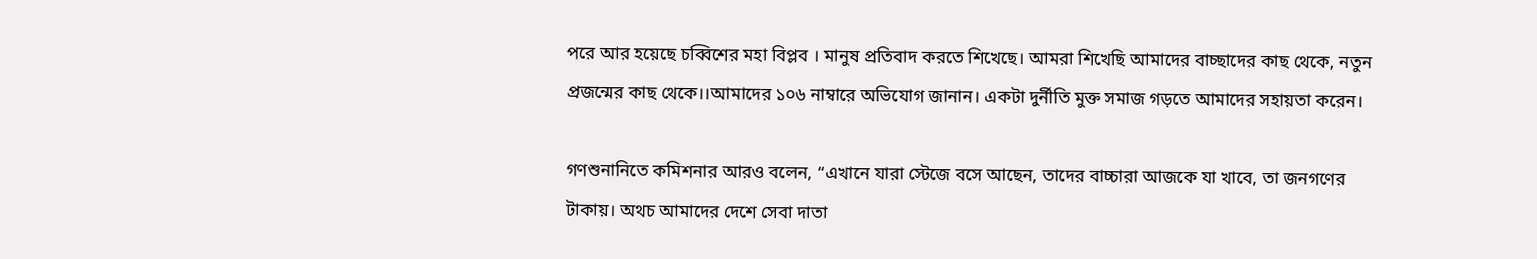পরে আর হয়েছে চব্বিশের মহা বিপ্লব । মানুষ প্রতিবাদ করতে শিখেছে। আমরা শিখেছি আমাদের বাচ্ছাদের কাছ থেকে, নতুন প্রজন্মের কাছ থেকে।।আমাদের ১০৬ নাম্বারে অভিযোগ জানান। একটা দুর্নীতি মুক্ত সমাজ গড়তে আমাদের সহায়তা করেন।

গণশুনানিতে কমিশনার আরও বলেন, “এখানে যারা স্টেজে বসে আছেন, তাদের বাচ্চারা আজকে যা খাবে, তা জনগণের টাকায়। অথচ আমাদের দেশে সেবা দাতা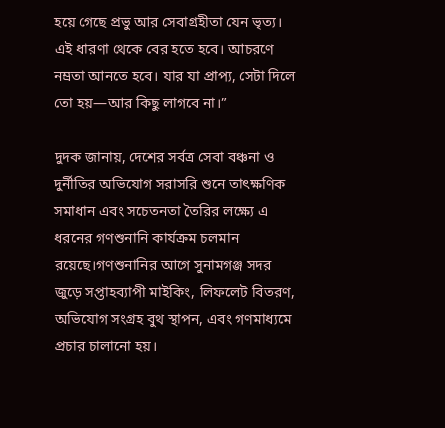হয়ে গেছে প্রভু আর সেবাগ্রহীতা যেন ভৃত্য। এই ধারণা থেকে বের হতে হবে। আচরণে নম্রতা আনতে হবে। যার যা প্রাপ্য, সেটা দিলে তো হয়—আর কিছু লাগবে না।”

দুদক জানায়, দেশের সর্বত্র সেবা বঞ্চনা ও দুর্নীতির অভিযোগ সরাসরি শুনে তাৎক্ষণিক সমাধান এবং সচেতনতা তৈরির লক্ষ্যে এ ধরনের গণশুনানি কার্যক্রম চলমান রয়েছে।গণশুনানির আগে সুনামগঞ্জ সদর জুড়ে সপ্তাহব্যাপী মাইকিং, লিফলেট বিতরণ, অভিযোগ সংগ্রহ বুথ স্থাপন, এবং গণমাধ্যমে প্রচার চালানো হয়।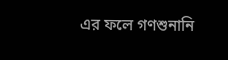এর ফলে গণশুনানি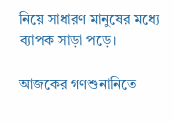নিয়ে সাধারণ মানুষের মধ্যে ব্যাপক সাড়া পড়ে।

আজকের গণশুনানিতে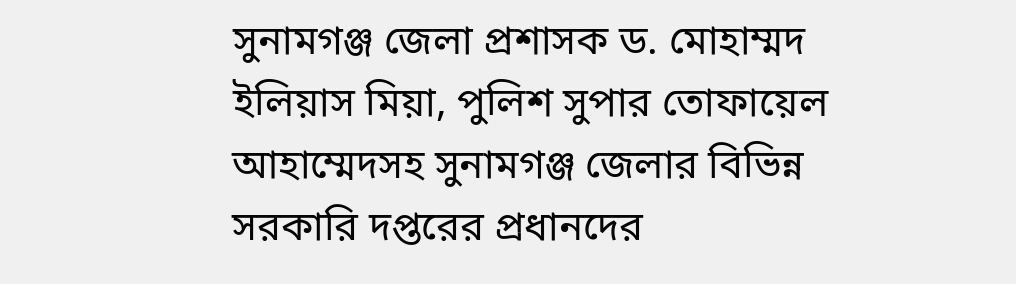সুনামগঞ্জ জেলা প্রশাসক ড. মোহাম্মদ ইলিয়াস মিয়া, পুলিশ সুপার তোফায়েল আহাম্মেদসহ সুনামগঞ্জ জেলার বিভিন্ন সরকারি দপ্তরের প্রধানদের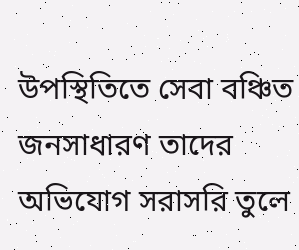উপস্থিতিতে সেবা বঞ্চিত জনসাধারণ তাদের অভিযোগ সরাসরি তুলে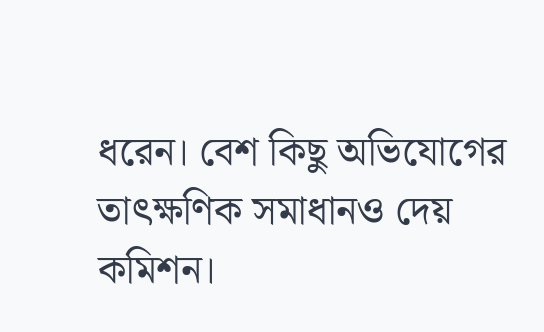ধরেন। বেশ কিছু অভিযোগের তাৎক্ষণিক সমাধানও দেয় কমিশন।